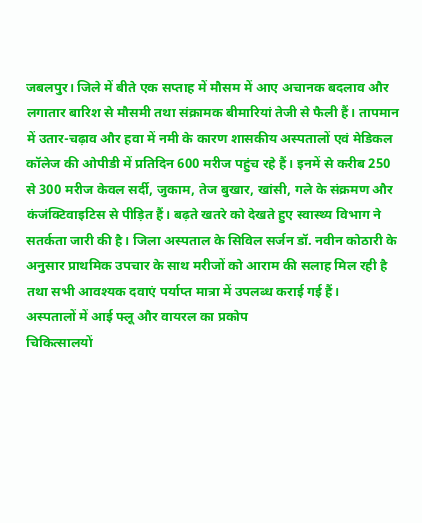जबलपुर। जिले में बीते एक सप्ताह में मौसम में आए अचानक बदलाव और लगातार बारिश से मौसमी तथा संक्रामक बीमारियां तेजी से फैली हैं। तापमान में उतार-चढ़ाव और हवा में नमी के कारण शासकीय अस्पतालों एवं मेडिकल कॉलेज की ओपीडी में प्रतिदिन 600 मरीज पहुंच रहे हैं। इनमें से करीब 250 से 300 मरीज केवल सर्दी, जुकाम, तेज बुखार, खांसी, गले के संक्रमण और कंजंक्टिवाइटिस से पीड़ित हैं। बढ़ते खतरे को देखते हुए स्वास्थ्य विभाग ने सतर्कता जारी की है। जिला अस्पताल के सिविल सर्जन डॉ. नवीन कोठारी के अनुसार प्राथमिक उपचार के साथ मरीजों को आराम की सलाह मिल रही है तथा सभी आवश्यक दवाएं पर्याप्त मात्रा में उपलब्ध कराई गई हैं।
अस्पतालों में आई फ्लू और वायरल का प्रकोप
चिकित्सालयों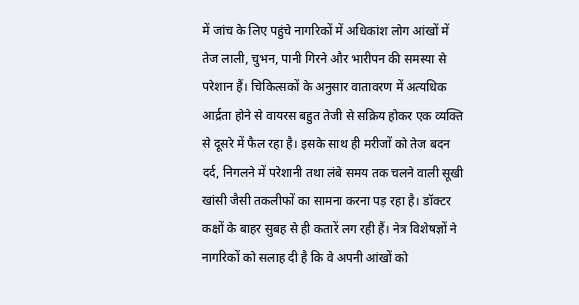में जांच के लिए पहुंचे नागरिकों में अधिकांश लोग आंखों में तेज लाली, चुभन, पानी गिरने और भारीपन की समस्या से परेशान हैं। चिकित्सकों के अनुसार वातावरण में अत्यधिक आर्द्रता होने से वायरस बहुत तेजी से सक्रिय होकर एक व्यक्ति से दूसरे में फैल रहा है। इसके साथ ही मरीजों को तेज बदन दर्द, निगलने में परेशानी तथा लंबे समय तक चलने वाली सूखी खांसी जैसी तकलीफों का सामना करना पड़ रहा है। डॉक्टर कक्षों के बाहर सुबह से ही कतारें लग रही हैं। नेत्र विशेषज्ञों ने नागरिकों को सलाह दी है कि वे अपनी आंखों को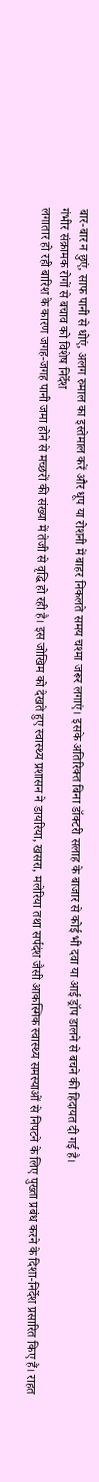बार-बार न छुएं, साफ पानी से धोएं, अलग रुमाल का इस्तेमाल करें और धूप या रोशनी में बाहर निकलते समय चश्मा जरूर लगाएं। इसके अतिरिक्त बिना डॉक्टरी सलाह के बाजार से कोई भी दवा या आई ड्रॉप डालने से बचने की हिदायत दी गई है।
गंभीर संक्रामक रोगों से बचाव को विशेष निर्देश
लगातार हो रही बारिश के कारण जगह-जगह पानी जमा होने से मच्छरों की संख्या में तेजी से वृद्धि हो रही है। इस जोखिम को देखते हुए स्वास्थ्य प्रशासन ने डायरिया, खसरा, मलेरिया तथा सर्पदंश जैसी आकस्मिक स्वास्थ्य समस्याओं से निपटने के लिए पुख्ता प्रबंध करने के दिशा-निर्देश प्रसारित किए हैं। राहत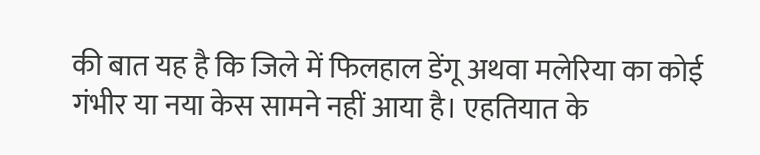की बात यह है कि जिले में फिलहाल डेंगू अथवा मलेरिया का कोई गंभीर या नया केस सामने नहीं आया है। एहतियात के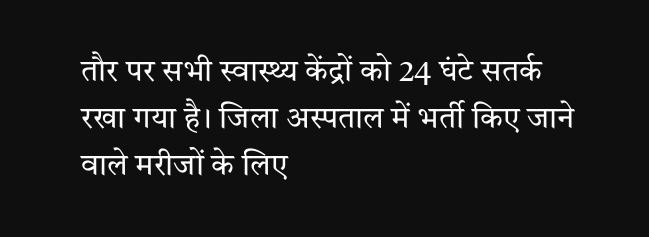तौर पर सभी स्वास्थ्य केंद्रों को 24 घंटे सतर्क रखा गया है। जिला अस्पताल में भर्ती किए जाने वाले मरीजों के लिए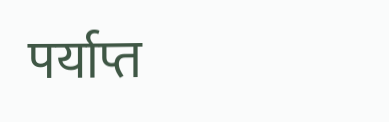पर्याप्त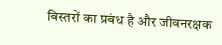बिस्तरों का प्रबंध है और जीवनरक्षक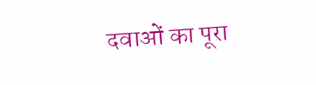दवाओं का पूरा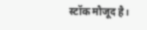स्टॉक मौजूद है।